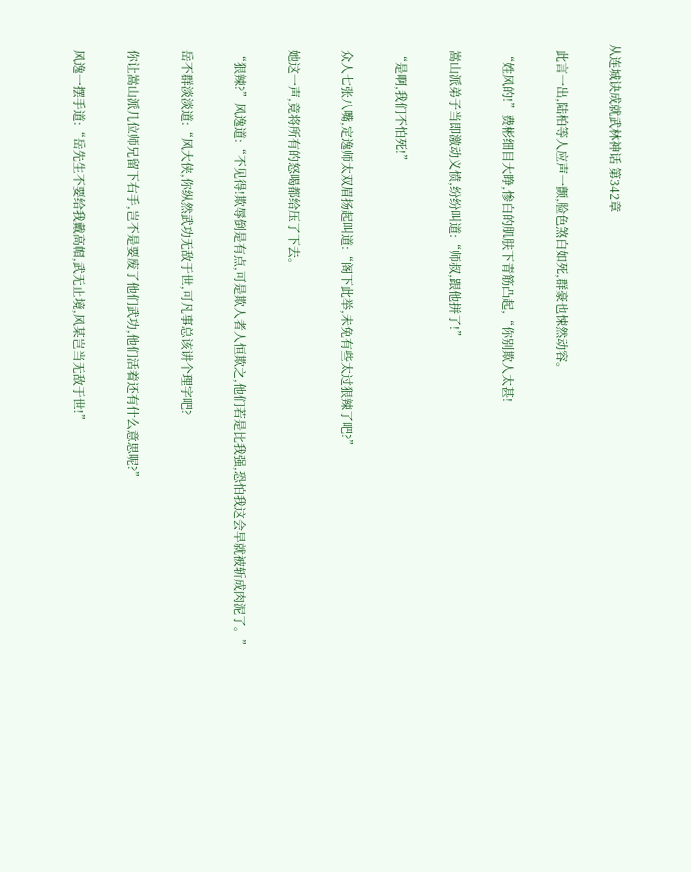从连城诀成就武林神话 第342章

  此言一出,陆柏等人应声一颤,脸色煞白如死,群豪也悚然动容。

  “姓风的!”费彬细目大睁,惨白的肌肤下青筋凸起,“你别欺人太甚!

  嵩山派弟子当即激动义愤,纷纷叫道:“师叔,跟他拼了!”

  “是啊,我们不怕死!”

  众人七张八嘴,定逸师太双眉扬起叫道:“阁下此举,未免有些太过狠辣了吧?”

  她这一声,竟将所有的怒喝都给压了下去。

  “狠辣?”风逸道:“不见得!欺辱倒是有点,可是欺人者人恒欺之,他们若是比我强,恐怕我这会早就被斩成肉泥了。”

  岳不群淡淡道:“风大侠,你纵然武功无敌于世,可凡事总该讲个理字吧?

  你让嵩山派几位师兄留下右手,岂不是要废了他们武功,他们活着还有什么意思呢?”

  风逸一摆手道:“岳先生不要给我戴高帽,武无止境,风某岂当无敌于世!”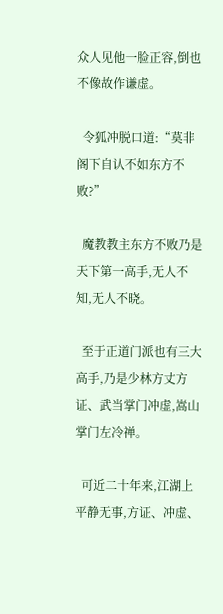众人见他一脸正容,倒也不像故作谦虚。

  令狐冲脱口道:“莫非阁下自认不如东方不败?”

  魔教教主东方不败乃是天下第一高手,无人不知,无人不晓。

  至于正道门派也有三大高手,乃是少林方丈方证、武当掌门冲虚,嵩山掌门左冷禅。

  可近二十年来,江湖上平静无事,方证、冲虚、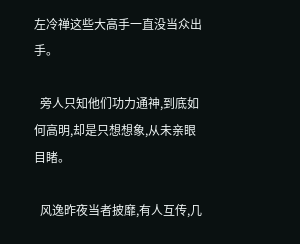左冷禅这些大高手一直没当众出手。

  旁人只知他们功力通神,到底如何高明,却是只想想象,从未亲眼目睹。

  风逸昨夜当者披靡,有人互传,几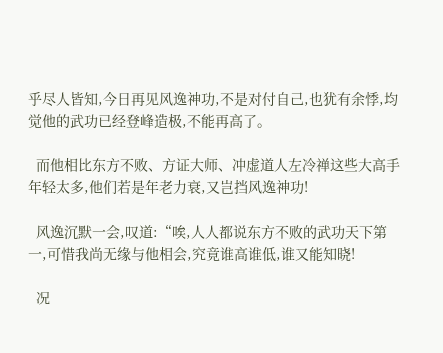乎尽人皆知,今日再见风逸神功,不是对付自己,也犹有余悸,均觉他的武功已经登峰造极,不能再高了。

  而他相比东方不败、方证大师、冲虚道人左冷禅这些大高手年轻太多,他们若是年老力衰,又岂挡风逸神功!

  风逸沉默一会,叹道:“唉,人人都说东方不败的武功天下第一,可惜我尚无缘与他相会,究竟谁高谁低,谁又能知晓!

  况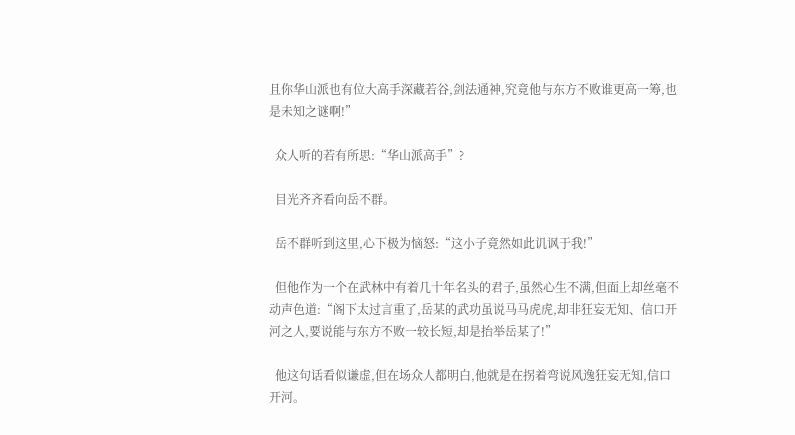且你华山派也有位大高手深藏若谷,剑法通神,究竟他与东方不败谁更高一筹,也是未知之谜啊!”

  众人听的若有所思:“华山派高手”?

  目光齐齐看向岳不群。

  岳不群听到这里,心下极为恼怒:“这小子竟然如此讥讽于我!”

  但他作为一个在武林中有着几十年名头的君子,虽然心生不满,但面上却丝毫不动声色道:“阁下太过言重了,岳某的武功虽说马马虎虎,却非狂妄无知、信口开河之人,要说能与东方不败一较长短,却是抬举岳某了!”

  他这句话看似谦虚,但在场众人都明白,他就是在拐着弯说风逸狂妄无知,信口开河。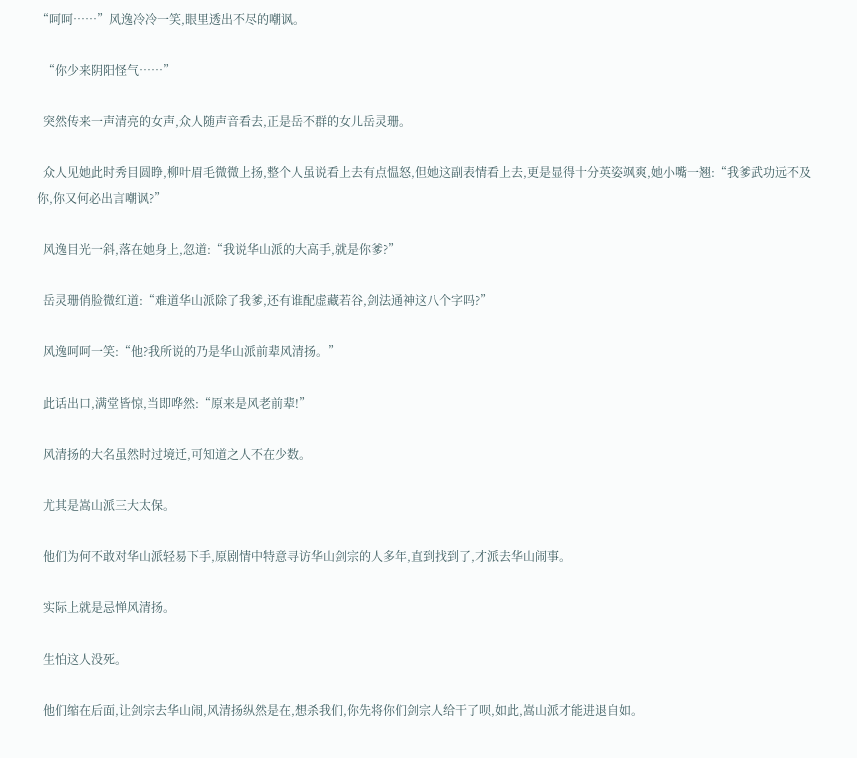“呵呵……”风逸冷冷一笑,眼里透出不尽的嘲讽。

  “你少来阴阳怪气……”

  突然传来一声清亮的女声,众人随声音看去,正是岳不群的女儿岳灵珊。

  众人见她此时秀目圆睁,柳叶眉毛微微上扬,整个人虽说看上去有点愠怒,但她这副表情看上去,更是显得十分英姿飒爽,她小嘴一翘:“我爹武功远不及你,你又何必出言嘲讽?”

  风逸目光一斜,落在她身上,忽道:“我说华山派的大高手,就是你爹?”

  岳灵珊俏脸微红道:“难道华山派除了我爹,还有谁配虚藏若谷,剑法通神这八个字吗?”

  风逸呵呵一笑:“他?我所说的乃是华山派前辈风清扬。”

  此话出口,满堂皆惊,当即哗然:“原来是风老前辈!”

  风清扬的大名虽然时过境迁,可知道之人不在少数。

  尤其是嵩山派三大太保。

  他们为何不敢对华山派轻易下手,原剧情中特意寻访华山剑宗的人多年,直到找到了,才派去华山闹事。

  实际上就是忌惮风清扬。

  生怕这人没死。

  他们缩在后面,让剑宗去华山闹,风清扬纵然是在,想杀我们,你先将你们剑宗人给干了呗,如此,嵩山派才能进退自如。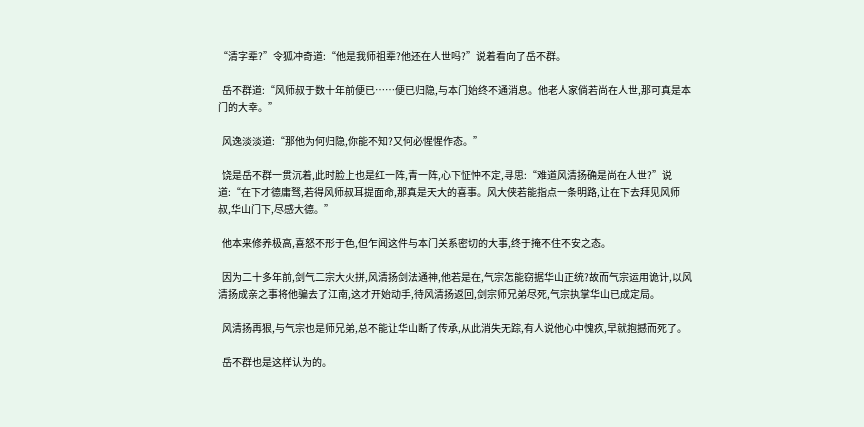“清字辈?”令狐冲奇道:“他是我师祖辈?他还在人世吗?”说着看向了岳不群。

  岳不群道:“风师叔于数十年前便已……便已归隐,与本门始终不通消息。他老人家倘若尚在人世,那可真是本门的大幸。”

  风逸淡淡道:“那他为何归隐,你能不知?又何必惺惺作态。”

  饶是岳不群一贯沉着,此时脸上也是红一阵,青一阵,心下怔忡不定,寻思:“难道风清扬确是尚在人世?”说道:“在下才德庸驽,若得风师叔耳提面命,那真是天大的喜事。风大侠若能指点一条明路,让在下去拜见风师叔,华山门下,尽感大德。”

  他本来修养极高,喜怒不形于色,但乍闻这件与本门关系密切的大事,终于掩不住不安之态。

  因为二十多年前,剑气二宗大火拼,风清扬剑法通神,他若是在,气宗怎能窃据华山正统?故而气宗运用诡计,以风清扬成亲之事将他骗去了江南,这才开始动手,待风清扬返回,剑宗师兄弟尽死,气宗执掌华山已成定局。

  风清扬再狠,与气宗也是师兄弟,总不能让华山断了传承,从此消失无踪,有人说他心中愧疚,早就抱撼而死了。

  岳不群也是这样认为的。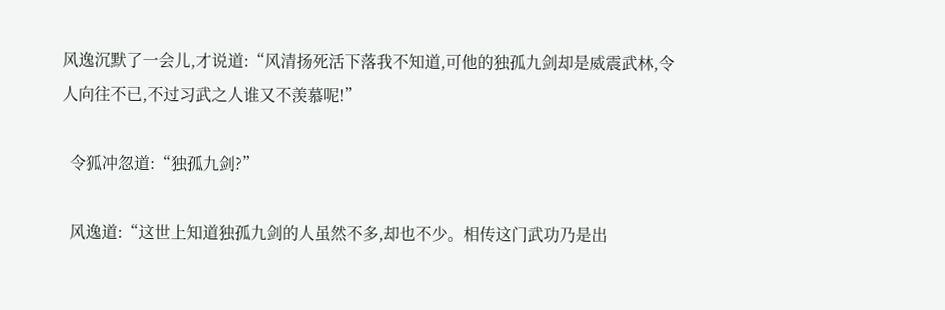风逸沉默了一会儿,才说道:“风清扬死活下落我不知道,可他的独孤九剑却是威震武林,令人向往不已,不过习武之人谁又不羡慕呢!”

  令狐冲忽道:“独孤九剑?”

  风逸道:“这世上知道独孤九剑的人虽然不多,却也不少。相传这门武功乃是出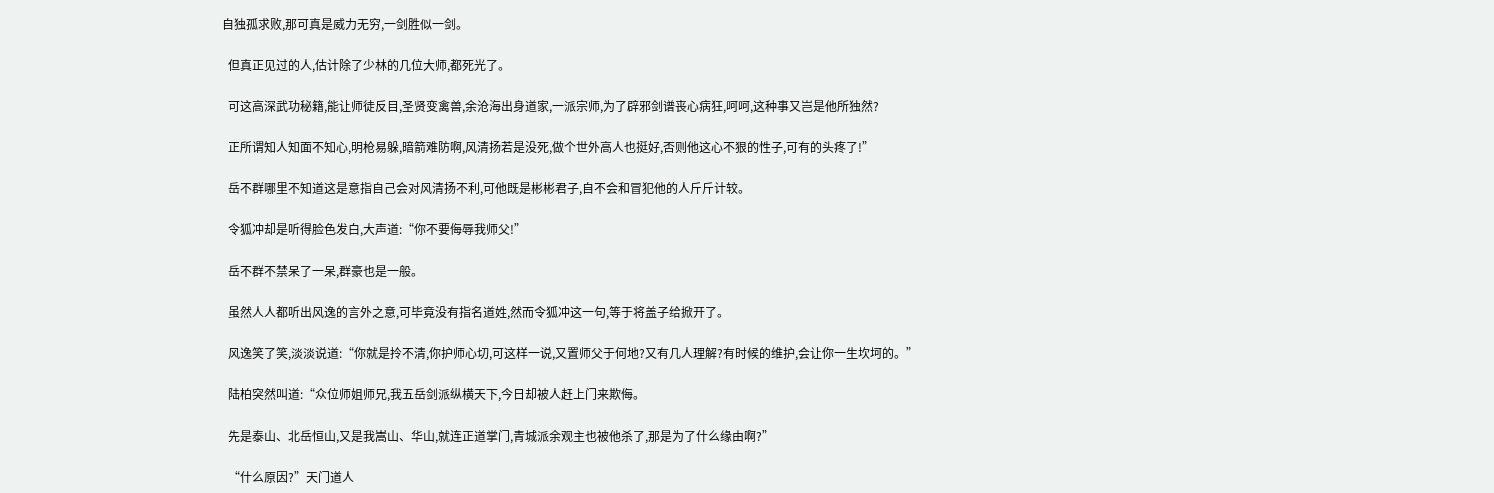自独孤求败,那可真是威力无穷,一剑胜似一剑。

  但真正见过的人,估计除了少林的几位大师,都死光了。

  可这高深武功秘籍,能让师徒反目,圣贤变禽兽,余沧海出身道家,一派宗师,为了辟邪剑谱丧心病狂,呵呵,这种事又岂是他所独然?

  正所谓知人知面不知心,明枪易躲,暗箭难防啊,风清扬若是没死,做个世外高人也挺好,否则他这心不狠的性子,可有的头疼了!”

  岳不群哪里不知道这是意指自己会对风清扬不利,可他既是彬彬君子,自不会和冒犯他的人斤斤计较。

  令狐冲却是听得脸色发白,大声道:“你不要侮辱我师父!”

  岳不群不禁呆了一呆,群豪也是一般。

  虽然人人都听出风逸的言外之意,可毕竟没有指名道姓,然而令狐冲这一句,等于将盖子给掀开了。

  风逸笑了笑,淡淡说道:“你就是拎不清,你护师心切,可这样一说,又置师父于何地?又有几人理解?有时候的维护,会让你一生坎坷的。”

  陆柏突然叫道:“众位师姐师兄,我五岳剑派纵横天下,今日却被人赶上门来欺侮。

  先是泰山、北岳恒山,又是我嵩山、华山,就连正道掌门,青城派余观主也被他杀了,那是为了什么缘由啊?”

  “什么原因?”天门道人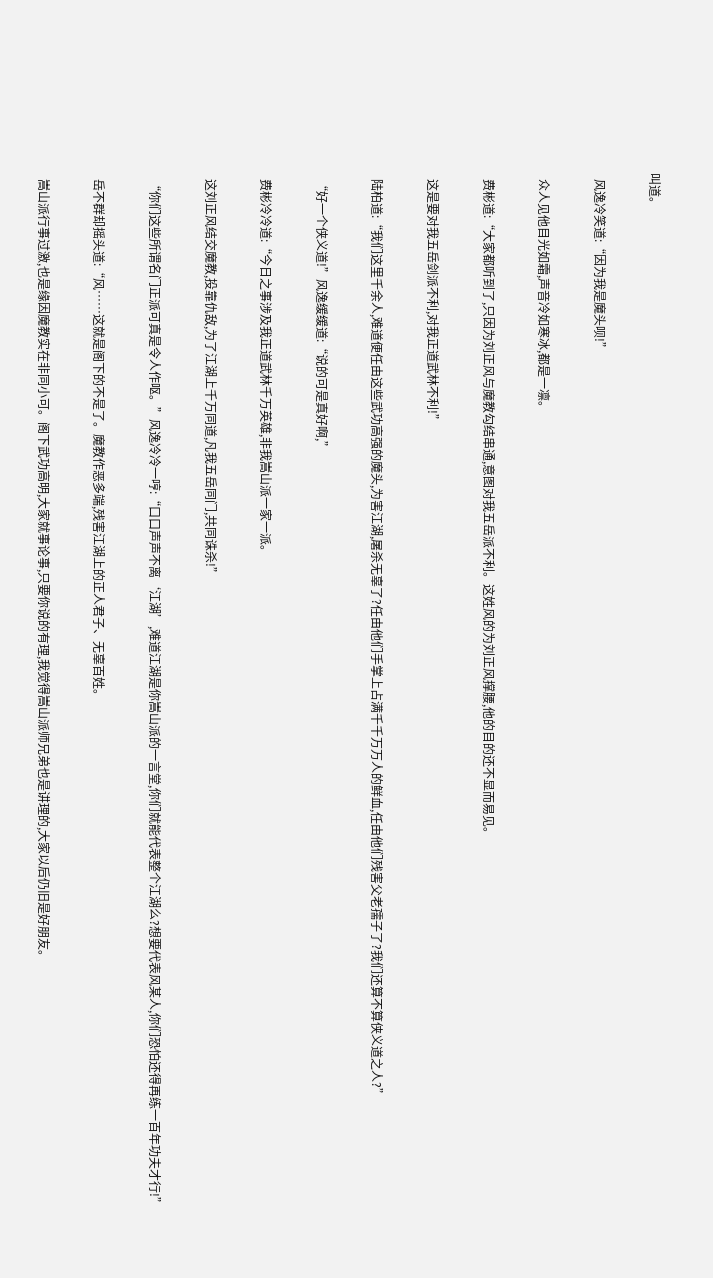叫道。

  风逸冷笑道:“因为我是魔头呗!”

  众人见他目光如霜,声音冷如寒冰,都是一凛。

  费彬道:“大家都听到了,只因为刘正风与魔教勾结串通,意图对我五岳派不利。这姓风的为刘正风撑腰,他的目的还不显而易见。

  这是要对我五岳剑派不利,对我正道武林不利!”

  陆柏道:“我们这里千余人,难道便任由这些武功高强的魔头,为害江湖,屠杀无辜了?任由他们手掌上占满千千万万人的鲜血,任由他们残害父老孺子了?我们还算不算侠义道之人?”

  “好一个侠义道!”风逸缓缓道:“说的可是真好啊,”

  费彬冷冷道:“今日之事涉及我正道武林千万英雄,非我嵩山派一家一派。

  这刘正风结交魔教,投靠仇敌,为了江湖上千万同道,凡我五岳同门,共同诛杀!”

  “你们这些所谓名门正派可真是令人作呕。”风逸冷冷一哼:“口口声声不离‘江湖’,难道江湖是你嵩山派的一言堂,你们就能代表整个江湖么?想要代表风某人,你们恐怕还得再练一百年功夫才行!”

  岳不群却摇头道:“风……这就是阁下的不是了。魔教作恶多端,残害江湖上的正人君子、无辜百姓。

  嵩山派行事过激,也是缘因魔教实在非同小可。阁下武功高明,大家就事论事,只要你说的有理,我觉得嵩山派师兄弟也是讲理的,大家以后仍旧是好朋友。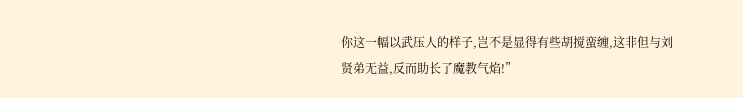你这一幅以武压人的样子,岂不是显得有些胡搅蛮缠,这非但与刘贤弟无益,反而助长了魔教气焰!”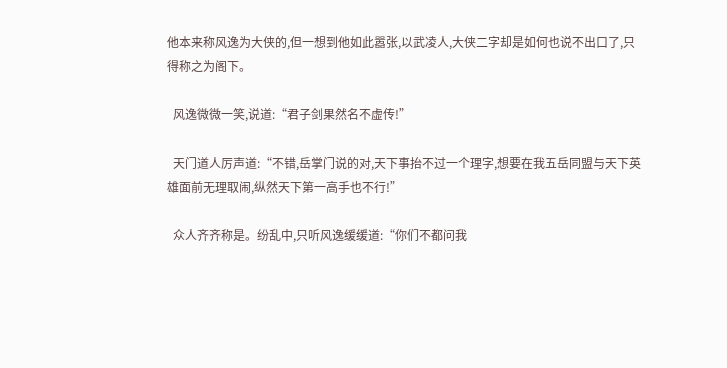他本来称风逸为大侠的,但一想到他如此嚣张,以武凌人,大侠二字却是如何也说不出口了,只得称之为阁下。

  风逸微微一笑,说道:“君子剑果然名不虚传!”

  天门道人厉声道:“不错,岳掌门说的对,天下事抬不过一个理字,想要在我五岳同盟与天下英雄面前无理取闹,纵然天下第一高手也不行!”

  众人齐齐称是。纷乱中,只听风逸缓缓道:“你们不都问我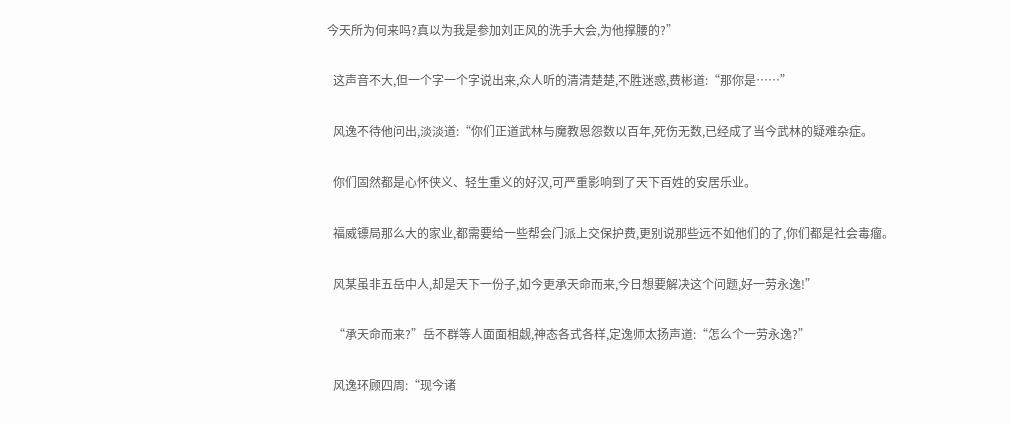今天所为何来吗?真以为我是参加刘正风的洗手大会,为他撑腰的?”

  这声音不大,但一个字一个字说出来,众人听的清清楚楚,不胜迷惑,费彬道:“那你是……”

  风逸不待他问出,淡淡道:“你们正道武林与魔教恩怨数以百年,死伤无数,已经成了当今武林的疑难杂症。

  你们固然都是心怀侠义、轻生重义的好汉,可严重影响到了天下百姓的安居乐业。

  福威镖局那么大的家业,都需要给一些帮会门派上交保护费,更别说那些远不如他们的了,你们都是社会毒瘤。

  风某虽非五岳中人,却是天下一份子,如今更承天命而来,今日想要解决这个问题,好一劳永逸!”

  “承天命而来?”岳不群等人面面相觑,神态各式各样,定逸师太扬声道:“怎么个一劳永逸?”

  风逸环顾四周:“现今诸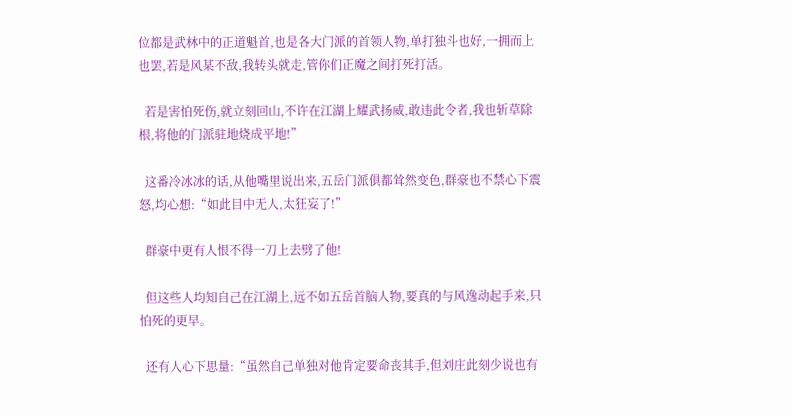位都是武林中的正道魁首,也是各大门派的首领人物,单打独斗也好,一拥而上也罢,若是风某不敌,我转头就走,管你们正魔之间打死打活。

  若是害怕死伤,就立刻回山,不许在江湖上耀武扬威,敢违此令者,我也斩草除根,将他的门派驻地烧成平地!”

  这番冷冰冰的话,从他嘴里说出来,五岳门派俱都耸然变色,群豪也不禁心下震怒,均心想:“如此目中无人,太狂妄了!”

  群豪中更有人恨不得一刀上去劈了他!

  但这些人均知自己在江湖上,远不如五岳首脑人物,要真的与风逸动起手来,只怕死的更早。

  还有人心下思量:“虽然自己单独对他肯定要命丧其手,但刘庄此刻少说也有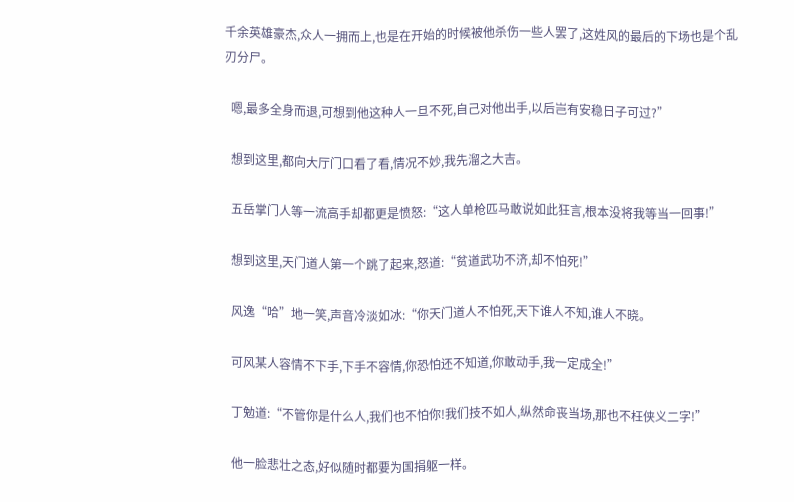千余英雄豪杰,众人一拥而上,也是在开始的时候被他杀伤一些人罢了,这姓风的最后的下场也是个乱刃分尸。

  嗯,最多全身而退,可想到他这种人一旦不死,自己对他出手,以后岂有安稳日子可过?”

  想到这里,都向大厅门口看了看,情况不妙,我先溜之大吉。

  五岳掌门人等一流高手却都更是愤怒:“这人单枪匹马敢说如此狂言,根本没将我等当一回事!”

  想到这里,天门道人第一个跳了起来,怒道:“贫道武功不济,却不怕死!”

  风逸“哈”地一笑,声音冷淡如冰:“你天门道人不怕死,天下谁人不知,谁人不晓。

  可风某人容情不下手,下手不容情,你恐怕还不知道,你敢动手,我一定成全!”

  丁勉道:“不管你是什么人,我们也不怕你!我们技不如人,纵然命丧当场,那也不枉侠义二字!”

  他一脸悲壮之态,好似随时都要为国捐躯一样。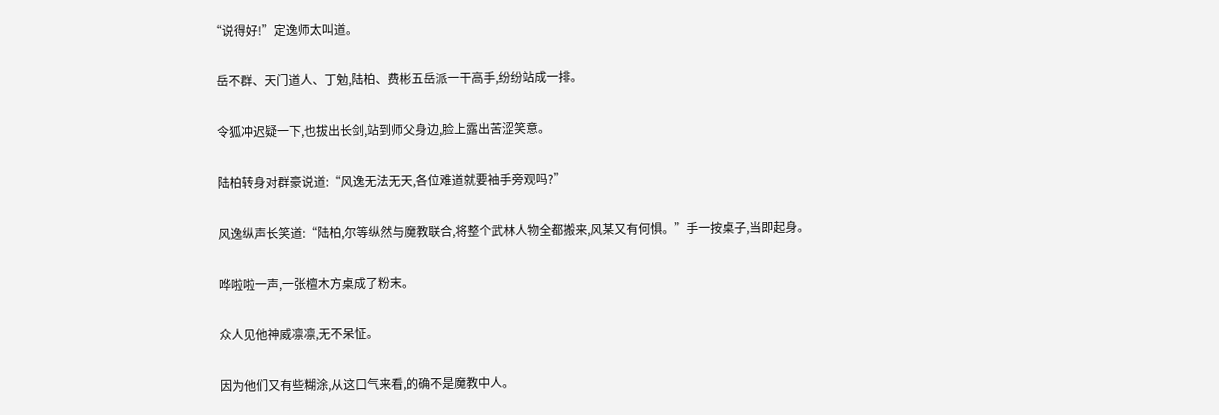“说得好!”定逸师太叫道。

  岳不群、天门道人、丁勉,陆柏、费彬五岳派一干高手,纷纷站成一排。

  令狐冲迟疑一下,也拔出长剑,站到师父身边,脸上露出苦涩笑意。

  陆柏转身对群豪说道:“风逸无法无天,各位难道就要袖手旁观吗?”

  风逸纵声长笑道:“陆柏,尔等纵然与魔教联合,将整个武林人物全都搬来,风某又有何惧。”手一按桌子,当即起身。

  哗啦啦一声,一张檀木方桌成了粉末。

  众人见他神威凛凛,无不呆怔。

  因为他们又有些糊涂,从这口气来看,的确不是魔教中人。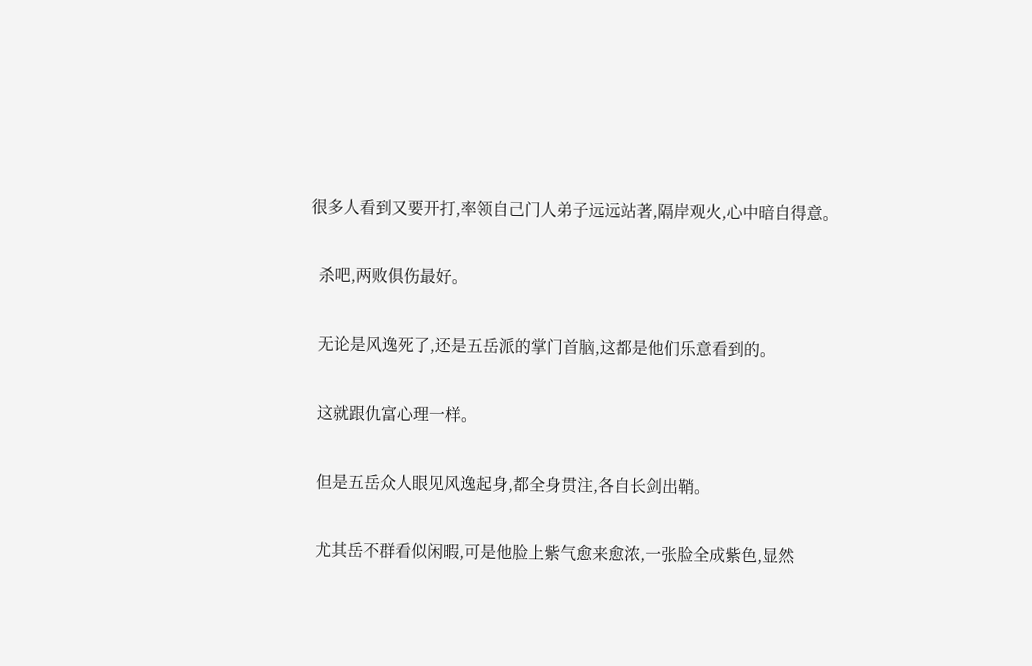很多人看到又要开打,率领自己门人弟子远远站著,隔岸观火,心中暗自得意。

  杀吧,两败俱伤最好。

  无论是风逸死了,还是五岳派的掌门首脑,这都是他们乐意看到的。

  这就跟仇富心理一样。

  但是五岳众人眼见风逸起身,都全身贯注,各自长剑出鞘。

  尤其岳不群看似闲暇,可是他脸上紫气愈来愈浓,一张脸全成紫色,显然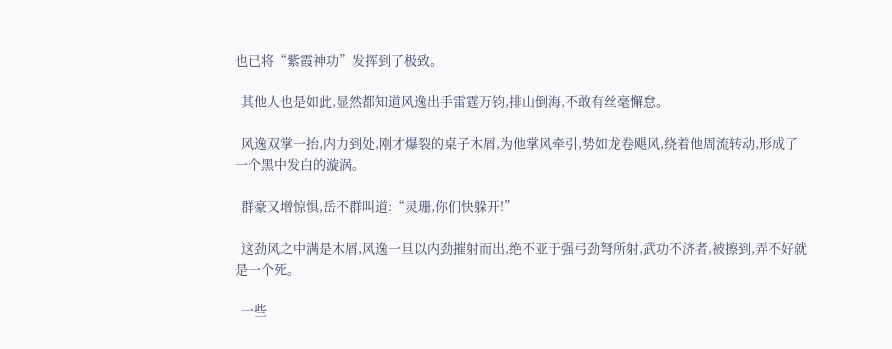也已将“紫霞神功”发挥到了极致。

  其他人也是如此,显然都知道风逸出手雷霆万钧,排山倒海,不敢有丝毫懈怠。

  风逸双掌一抬,内力到处,刚才爆裂的桌子木屑,为他掌风牵引,势如龙卷飓风,绕着他周流转动,形成了一个黑中发白的漩涡。

  群豪又增惊惧,岳不群叫道:“灵珊,你们快躲开!”

  这劲风之中满是木屑,风逸一旦以内劲摧射而出,绝不亚于强弓劲弩所射,武功不济者,被擦到,弄不好就是一个死。

  一些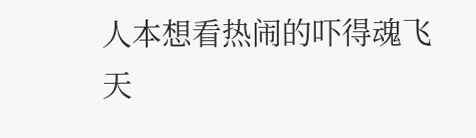人本想看热闹的吓得魂飞天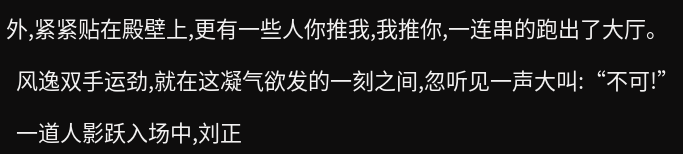外,紧紧贴在殿壁上,更有一些人你推我,我推你,一连串的跑出了大厅。

  风逸双手运劲,就在这凝气欲发的一刻之间,忽听见一声大叫:“不可!”

  一道人影跃入场中,刘正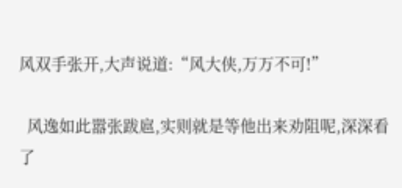风双手张开,大声说道:“风大侠,万万不可!”

  风逸如此嚣张跋扈,实则就是等他出来劝阻呢,深深看了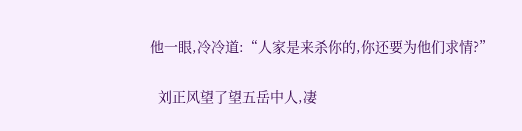他一眼,冷冷道:“人家是来杀你的,你还要为他们求情?”

  刘正风望了望五岳中人,凄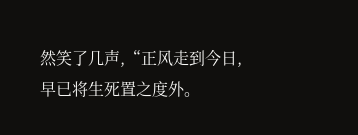然笑了几声,“正风走到今日,早已将生死置之度外。